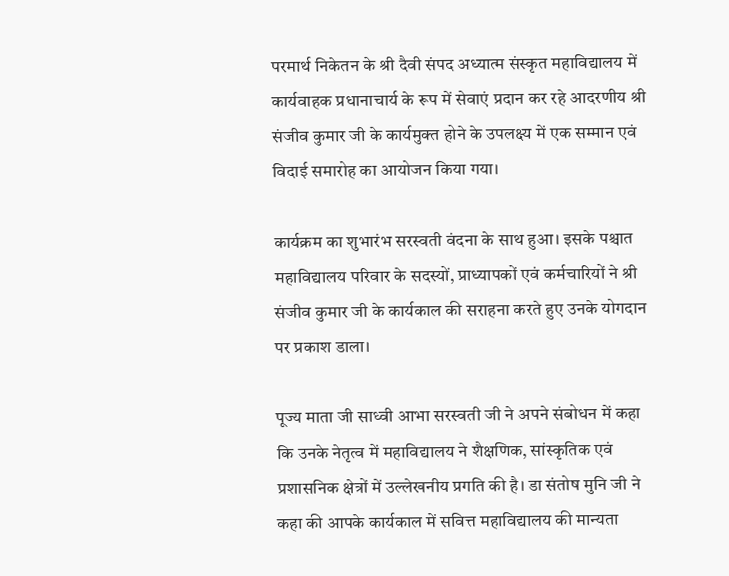परमार्थ निकेतन के श्री दैवी संपद अध्यात्म संस्कृत महाविद्यालय में कार्यवाहक प्रधानाचार्य के रूप में सेवाएं प्रदान कर रहे आदरणीय श्री संजीव कुमार जी के कार्यमुक्त होने के उपलक्ष्य में एक सम्मान एवं विदाई समारोह का आयोजन किया गया।

कार्यक्रम का शुभारंभ सरस्वती वंदना के साथ हुआ। इसके पश्चात महाविद्यालय परिवार के सदस्यों, प्राध्यापकों एवं कर्मचारियों ने श्री संजीव कुमार जी के कार्यकाल की सराहना करते हुए उनके योगदान पर प्रकाश डाला।

पूज्य माता जी साध्वी आभा सरस्वती जी ने अपने संबोधन में कहा कि उनके नेतृत्व में महाविद्यालय ने शैक्षणिक, सांस्कृतिक एवं प्रशासनिक क्षेत्रों में उल्लेखनीय प्रगति की है। डा संतोष मुनि जी ने कहा की आपके कार्यकाल में सवित्त महाविद्यालय की मान्यता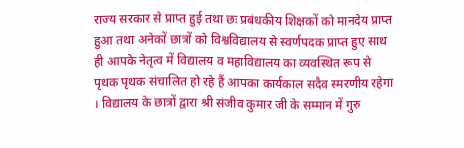राज्य सरकार से प्राप्त हुई तथा छः प्रबंधकीय शिक्षकों को मानदेय प्राप्त हुआ तथा अनेकों छात्रों को विश्वविद्यालय से स्वर्णपदक प्राप्त हुए साथ ही आपके नेतृत्व में विद्यालय व महाविद्यालय का व्यवस्थित रूप से पृथक पृथक संचालित हो रहे हैं आपका कार्यकाल सदैव स्मरणीय रहेगा । विद्यालय के छात्रों द्वारा श्री संजीव कुमार जी के सम्मान में गुरु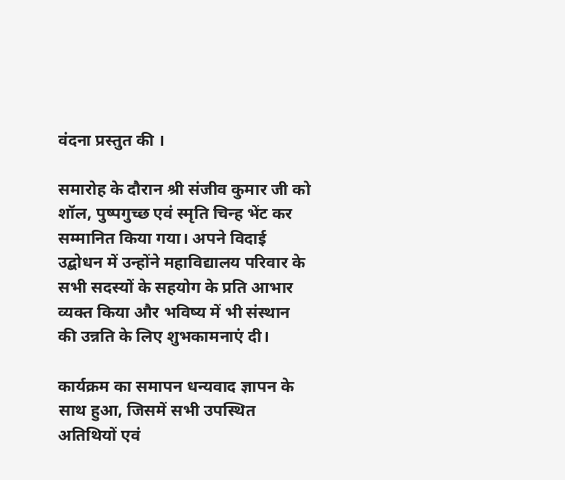वंदना प्रस्तुत की ।

समारोह के दौरान श्री संजीव कुमार जी को शॉल, पुष्पगुच्छ एवं स्मृति चिन्ह भेंट कर सम्मानित किया गया। अपने विदाई उद्बोधन में उन्होंने महाविद्यालय परिवार के सभी सदस्यों के सहयोग के प्रति आभार व्यक्त किया और भविष्य में भी संस्थान की उन्नति के लिए शुभकामनाएं दी।

कार्यक्रम का समापन धन्यवाद ज्ञापन के साथ हुआ, जिसमें सभी उपस्थित अतिथियों एवं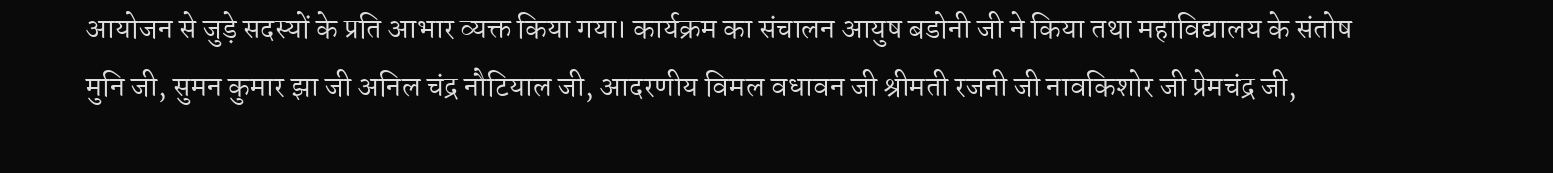आयोजन से जुड़े सदस्यों के प्रति आभार व्यक्त किया गया। कार्यक्रम का संचालन आयुष बडोनी जी ने किया तथा महाविद्यालय के संतोष मुनि जी, सुमन कुमार झा जी अनिल चंद्र नौटियाल जी, आदरणीय विमल वधावन जी श्रीमती रजनी जी नावकिशोर जी प्रेमचंद्र जी,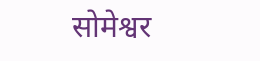सोमेश्वर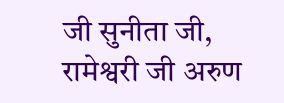जी सुनीता जी, रामेश्वरी जी अरुण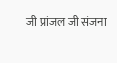जी प्रांजल जी संजना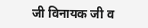जी विनायक जी व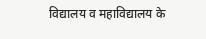विद्यालय व महाविद्यालय के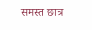समस्त छात्र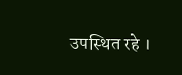उपस्थित रहे ।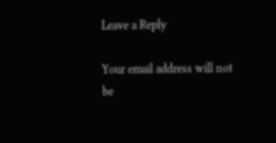Leave a Reply

Your email address will not be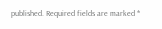published. Required fields are marked *